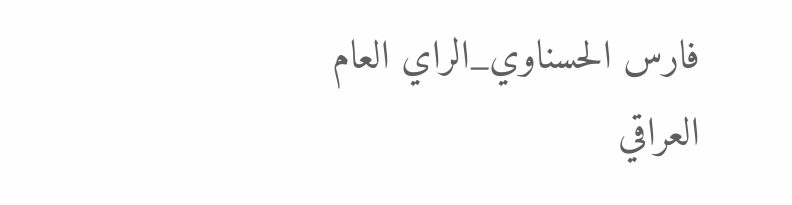فارس الحسناوي_الراي العام العراقي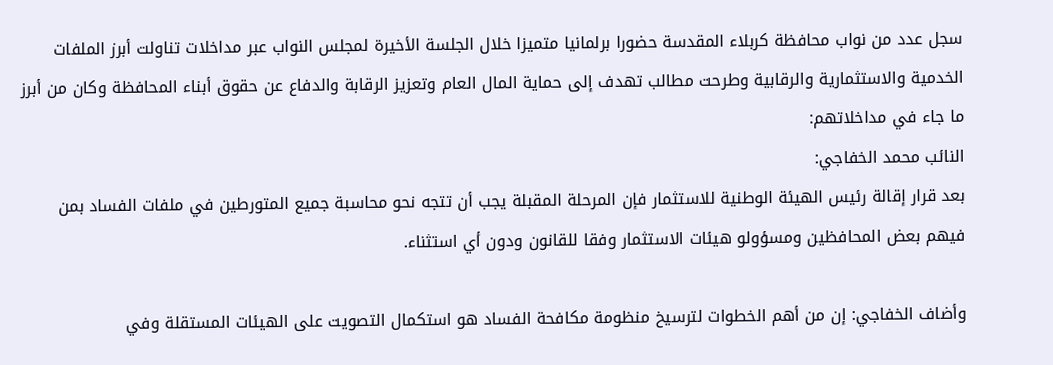سجل عدد من نواب محافظة كربلاء المقدسة حضورا برلمانيا متميزا خلال الجلسة الأخيرة لمجلس النواب عبر مداخلات تناولت أبرز الملفات الخدمية والاستثمارية والرقابية وطرحت مطالب تهدف إلى حماية المال العام وتعزيز الرقابة والدفاع عن حقوق أبناء المحافظة وكان من أبرز ما جاء في مداخلاتهم:
النائب محمد الخفاجي:
بعد قرار إقالة رئيس الهيئة الوطنية للاستثمار فإن المرحلة المقبلة يجب أن تتجه نحو محاسبة جميع المتورطين في ملفات الفساد بمن فيهم بعض المحافظين ومسؤولو هيئات الاستثمار وفقا للقانون ودون أي استثناء.

وأضاف الخفاجي: إن من أهم الخطوات لترسيخ منظومة مكافحة الفساد هو استكمال التصويت على الهيئات المستقلة وفي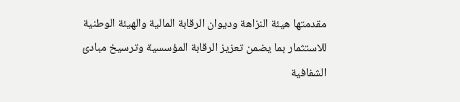مقدمتها هيئة النزاهة وديوان الرقابة المالية والهيئة الوطنية للاستثمار بما يضمن تعزيز الرقابة المؤسسية وترسيخ مبادئ الشفافية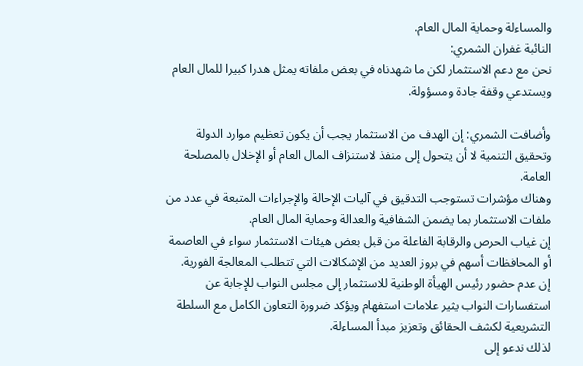والمساءلة وحماية المال العام.
النائبة غفران الشمري:
نحن مع دعم الاستثمار لكن ما شهدناه في بعض ملفاته يمثل هدرا كبيرا للمال العام ويستدعي وقفة جادة ومسؤولة.

وأضافت الشمري: إن الهدف من الاستثمار يجب أن يكون تعظيم موارد الدولة وتحقيق التنمية لا أن يتحول إلى منفذ لاستنزاف المال العام أو الإخلال بالمصلحة العامة.
وهناك مؤشرات تستوجب التدقيق في آليات الإحالة والإجراءات المتبعة في عدد من ملفات الاستثمار بما يضمن الشفافية والعدالة وحماية المال العام.
إن غياب الحرص والرقابة الفاعلة من قبل بعض هيئات الاستثمار سواء في العاصمة أو المحافظات أسهم في بروز العديد من الإشكالات التي تتطلب المعالجة الفورية.
إن عدم حضور رئيس الهيأة الوطنية للاستثمار إلى مجلس النواب للإجابة عن استفسارات النواب يثير علامات استفهام ويؤكد ضرورة التعاون الكامل مع السلطة التشريعية لكشف الحقائق وتعزيز مبدأ المساءلة.
لذلك ندعو إلى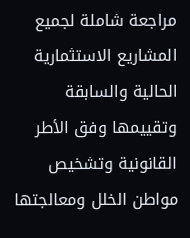مراجعة شاملة لجميع المشاريع الاستثمارية الحالية والسابقة وتقييمها وفق الأطر القانونية وتشخيص مواطن الخلل ومعالجتها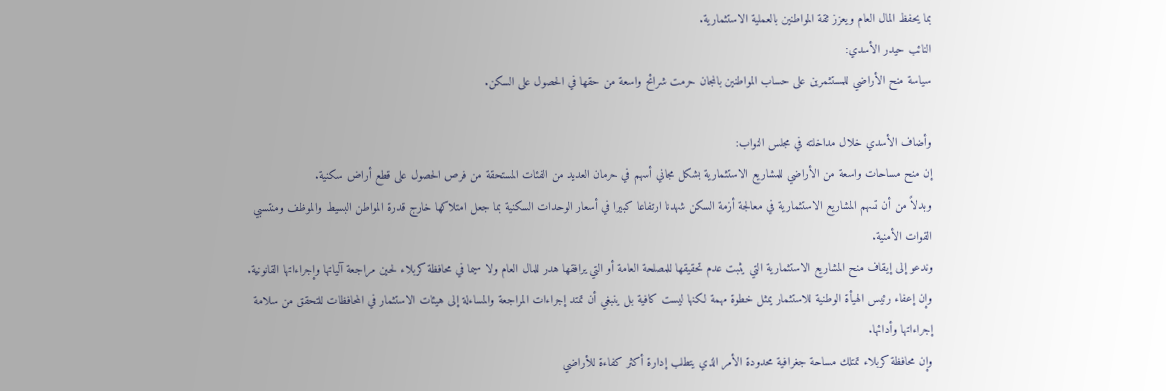بما يحفظ المال العام ويعزز ثقة المواطنين بالعملية الاستثمارية.
النائب حيدر الأسدي:
سياسة منح الأراضي للمستثمرين على حساب المواطنين بالمجان حرمت شرائح واسعة من حقها في الحصول على السكن.

وأضاف الأسدي خلال مداخلته في مجلس النواب:
إن منح مساحات واسعة من الأراضي للمشاريع الاستثمارية بشكل مجاني أسهم في حرمان العديد من الفئات المستحقة من فرص الحصول على قطع أراض سكنية.
وبدلاً من أن تسهم المشاريع الاستثمارية في معالجة أزمة السكن شهدنا ارتفاعا كبيرا في أسعار الوحدات السكنية بما جعل امتلاكها خارج قدرة المواطن البسيط والموظف ومنتسبي القوات الأمنية.
وندعو إلى إيقاف منح المشاريع الاستثمارية التي يثبت عدم تحقيقها للمصلحة العامة أو التي يرافقها هدر للمال العام ولا سيما في محافظة كربلاء لحين مراجعة آلياتها وإجراءاتها القانونية.
وإن إعفاء رئيس الهيأة الوطنية للاستثمار يمثل خطوة مهمة لكنها ليست كافية بل ينبغي أن تمتد إجراءات المراجعة والمساءلة إلى هيئات الاستثمار في المحافظات للتحقق من سلامة إجراءاتها وأدائها.
وإن محافظة كربلاء تمتلك مساحة جغرافية محدودة الأمر الذي يتطلب إدارة أكثر كفاءة للأراضي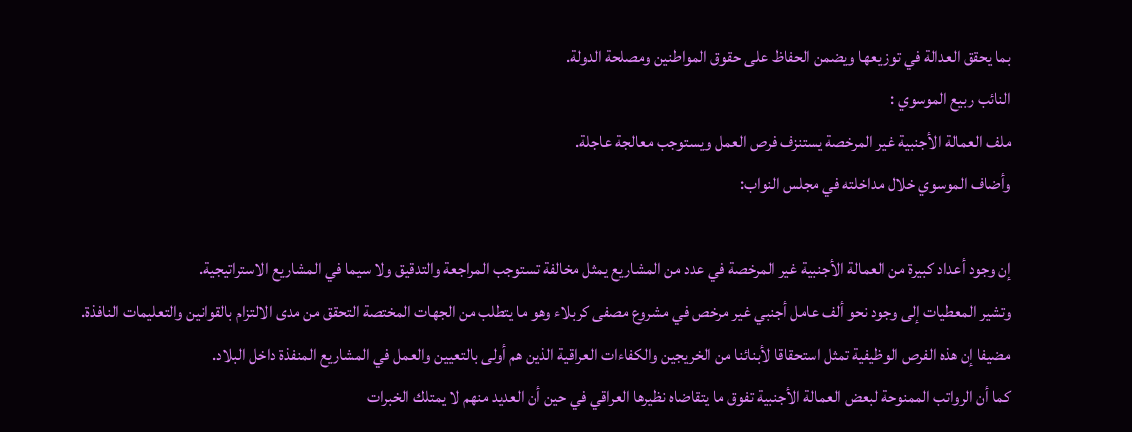بما يحقق العدالة في توزيعها ويضمن الحفاظ على حقوق المواطنين ومصلحة الدولة.
النائب ربيع الموسوي :
ملف العمالة الأجنبية غير المرخصة يستنزف فرص العمل ويستوجب معالجة عاجلة.
وأضاف الموسوي خلال مداخلته في مجلس النواب:

إن وجود أعداد كبيرة من العمالة الأجنبية غير المرخصة في عدد من المشاريع يمثل مخالفة تستوجب المراجعة والتدقيق ولا سيما في المشاريع الاستراتيجية.
وتشير المعطيات إلى وجود نحو ألف عامل أجنبي غير مرخص في مشروع مصفى كربلاء وهو ما يتطلب من الجهات المختصة التحقق من مدى الالتزام بالقوانين والتعليمات النافذة.
مضيفا إن هذه الفرص الوظيفية تمثل استحقاقا لأبنائنا من الخريجين والكفاءات العراقية الذين هم أولى بالتعيين والعمل في المشاريع المنفذة داخل البلاد.
كما أن الرواتب الممنوحة لبعض العمالة الأجنبية تفوق ما يتقاضاه نظيرها العراقي في حين أن العديد منهم لا يمتلك الخبرات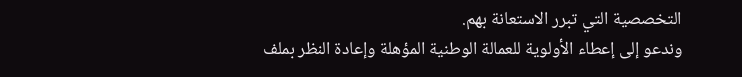التخصصية التي تبرر الاستعانة بهم.
وندعو إلى إعطاء الأولوية للعمالة الوطنية المؤهلة وإعادة النظر بملف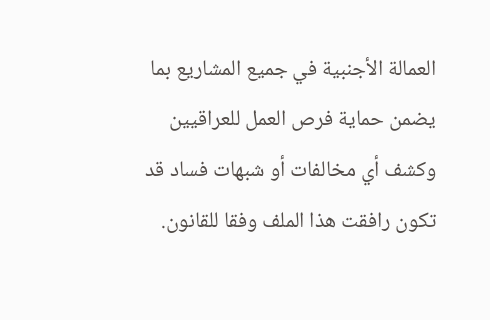العمالة الأجنبية في جميع المشاريع بما يضمن حماية فرص العمل للعراقيين وكشف أي مخالفات أو شبهات فساد قد تكون رافقت هذا الملف وفقا للقانون.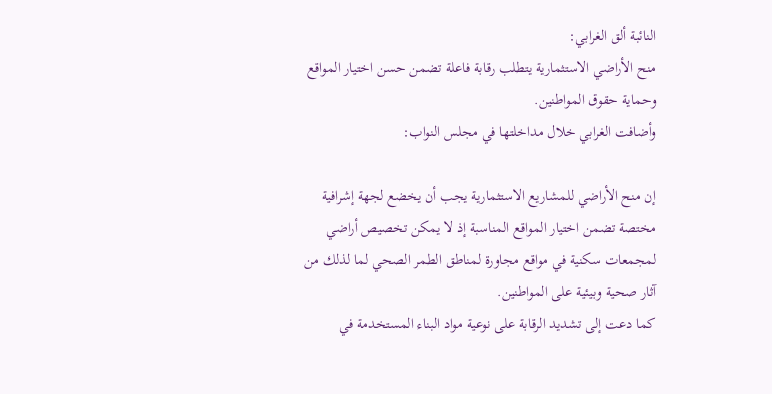النائبة ألق الغرابي:
منح الأراضي الاستثمارية يتطلب رقابة فاعلة تضمن حسن اختيار المواقع وحماية حقوق المواطنين.
وأضافت الغرابي خلال مداخلتها في مجلس النواب:

إن منح الأراضي للمشاريع الاستثمارية يجب أن يخضع لجهة إشرافية مختصة تضمن اختيار المواقع المناسبة إذ لا يمكن تخصيص أراضي لمجمعات سكنية في مواقع مجاورة لمناطق الطمر الصحي لما لذلك من آثار صحية وبيئية على المواطنين.
كما دعت إلى تشديد الرقابة على نوعية مواد البناء المستخدمة في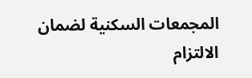المجمعات السكنية لضمان الالتزام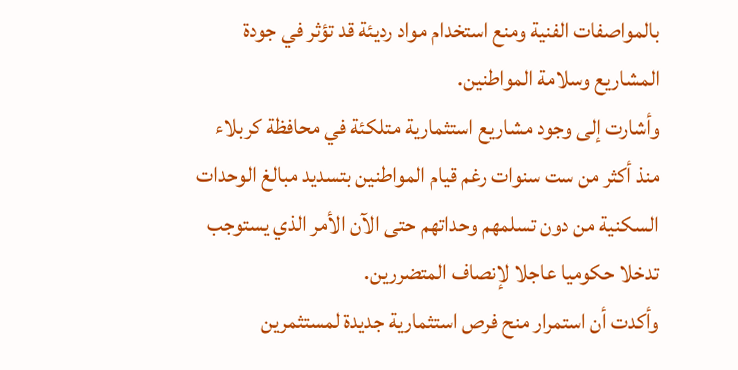بالمواصفات الفنية ومنع استخدام مواد رديئة قد تؤثر في جودة المشاريع وسلامة المواطنين.
وأشارت إلى وجود مشاريع استثمارية متلكئة في محافظة كربلاء منذ أكثر من ست سنوات رغم قيام المواطنين بتسديد مبالغ الوحدات السكنية من دون تسلمهم وحداتهم حتى الآن الأمر الذي يستوجب تدخلا حكوميا عاجلا لإنصاف المتضررين.
وأكدت أن استمرار منح فرص استثمارية جديدة لمستثمرين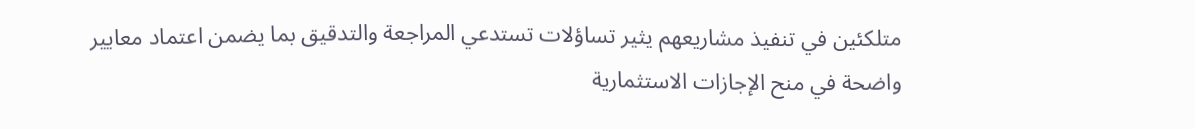متلكئين في تنفيذ مشاريعهم يثير تساؤلات تستدعي المراجعة والتدقيق بما يضمن اعتماد معايير واضحة في منح الإجازات الاستثمارية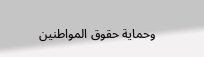وحماية حقوق المواطنين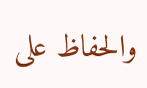والحفاظ على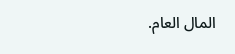المال العام.